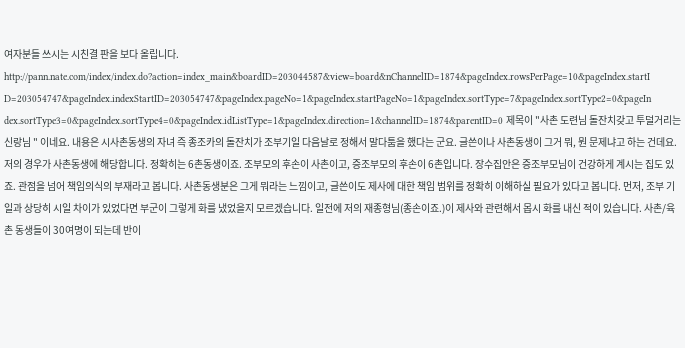여자분들 쓰시는 시친결 판을 보다 올립니다. http://pann.nate.com/index/index.do?action=index_main&boardID=203044587&view=board&nChannelID=1874&pageIndex.rowsPerPage=10&pageIndex.startID=203054747&pageIndex.indexStartID=203054747&pageIndex.pageNo=1&pageIndex.startPageNo=1&pageIndex.sortType=7&pageIndex.sortType2=0&pageIndex.sortType3=0&pageIndex.sortType4=0&pageIndex.idListType=1&pageIndex.direction=1&channelID=1874&parentID=0 제목이 "사촌 도련님 돌잔치갖고 투덜거리는 신랑님 " 이네요. 내용은 시사촌동생의 자녀 즉 종조카의 돌잔치가 조부기일 다음날로 정해서 말다툼을 했다는 군요. 글쓴이나 사촌동생이 그거 뭐, 뭔 문제냐고 하는 건데요. 저의 경우가 사촌동생에 해당합니다. 정확히는 6촌동생이죠. 조부모의 후손이 사촌이고, 증조부모의 후손이 6촌입니다. 장수집안은 증조부모님이 건강하게 계시는 집도 있죠. 관점을 넘어 책임의식의 부재라고 봅니다. 사촌동생분은 그게 뭐라는 느낌이고, 글쓴이도 제사에 대한 책임 범위를 정확히 이해하실 필요가 있다고 봅니다. 먼저, 조부 기일과 상당히 시일 차이가 있었다면 부군이 그렇게 화를 냈었을지 모르겠습니다. 일전에 저의 재종형님(종손이죠.)이 제사와 관련해서 몹시 화를 내신 적이 있습니다. 사촌/육촌 동생들이 30여명이 되는데 반이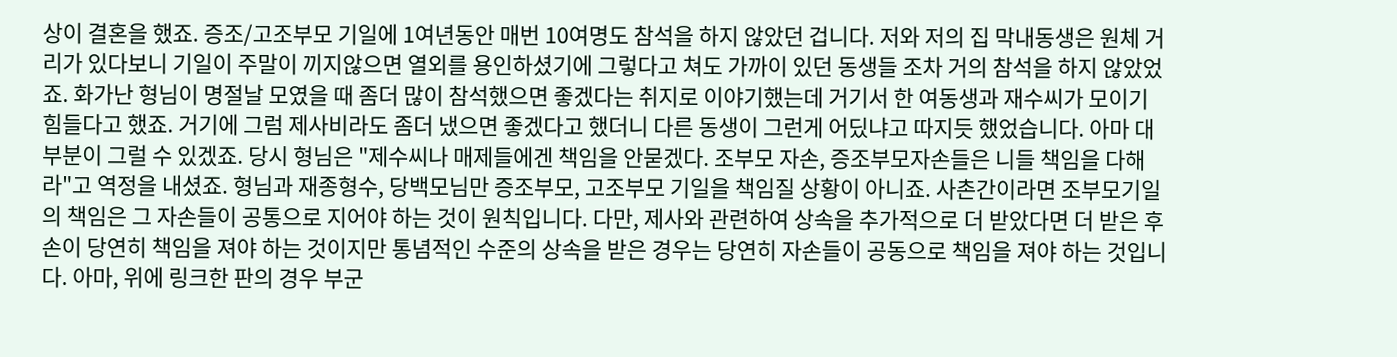상이 결혼을 했죠. 증조/고조부모 기일에 1여년동안 매번 10여명도 참석을 하지 않았던 겁니다. 저와 저의 집 막내동생은 원체 거리가 있다보니 기일이 주말이 끼지않으면 열외를 용인하셨기에 그렇다고 쳐도 가까이 있던 동생들 조차 거의 참석을 하지 않았었죠. 화가난 형님이 명절날 모였을 때 좀더 많이 참석했으면 좋겠다는 취지로 이야기했는데 거기서 한 여동생과 재수씨가 모이기 힘들다고 했죠. 거기에 그럼 제사비라도 좀더 냈으면 좋겠다고 했더니 다른 동생이 그런게 어딨냐고 따지듯 했었습니다. 아마 대부분이 그럴 수 있겠죠. 당시 형님은 "제수씨나 매제들에겐 책임을 안묻겠다. 조부모 자손, 증조부모자손들은 니들 책임을 다해라"고 역정을 내셨죠. 형님과 재종형수, 당백모님만 증조부모, 고조부모 기일을 책임질 상황이 아니죠. 사촌간이라면 조부모기일의 책임은 그 자손들이 공통으로 지어야 하는 것이 원칙입니다. 다만, 제사와 관련하여 상속을 추가적으로 더 받았다면 더 받은 후손이 당연히 책임을 져야 하는 것이지만 통념적인 수준의 상속을 받은 경우는 당연히 자손들이 공동으로 책임을 져야 하는 것입니다. 아마, 위에 링크한 판의 경우 부군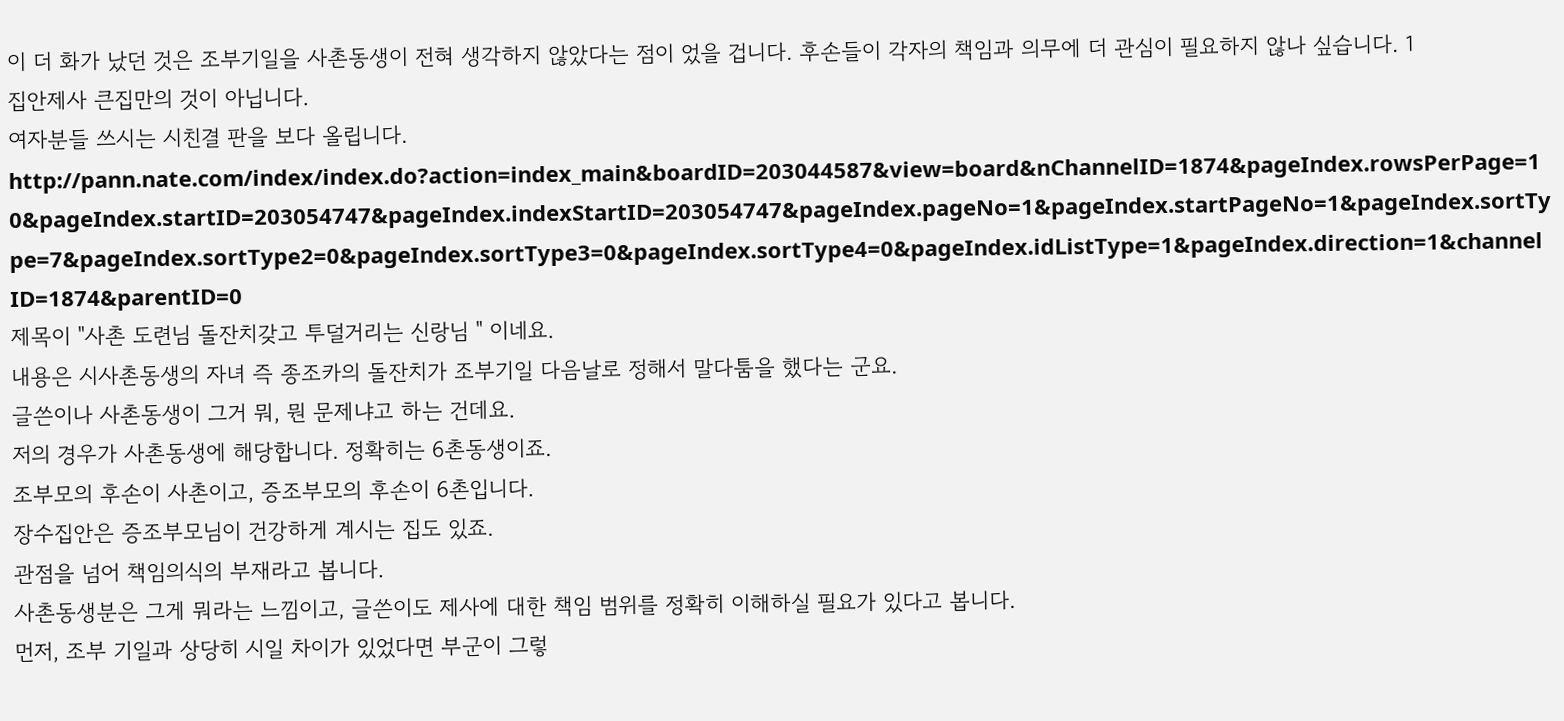이 더 화가 났던 것은 조부기일을 사촌동생이 전혀 생각하지 않았다는 점이 었을 겁니다. 후손들이 각자의 책임과 의무에 더 관심이 필요하지 않나 싶습니다. 1
집안제사 큰집만의 것이 아닙니다.
여자분들 쓰시는 시친결 판을 보다 올립니다.
http://pann.nate.com/index/index.do?action=index_main&boardID=203044587&view=board&nChannelID=1874&pageIndex.rowsPerPage=10&pageIndex.startID=203054747&pageIndex.indexStartID=203054747&pageIndex.pageNo=1&pageIndex.startPageNo=1&pageIndex.sortType=7&pageIndex.sortType2=0&pageIndex.sortType3=0&pageIndex.sortType4=0&pageIndex.idListType=1&pageIndex.direction=1&channelID=1874&parentID=0
제목이 "사촌 도련님 돌잔치갖고 투덜거리는 신랑님 " 이네요.
내용은 시사촌동생의 자녀 즉 종조카의 돌잔치가 조부기일 다음날로 정해서 말다툼을 했다는 군요.
글쓴이나 사촌동생이 그거 뭐, 뭔 문제냐고 하는 건데요.
저의 경우가 사촌동생에 해당합니다. 정확히는 6촌동생이죠.
조부모의 후손이 사촌이고, 증조부모의 후손이 6촌입니다.
장수집안은 증조부모님이 건강하게 계시는 집도 있죠.
관점을 넘어 책임의식의 부재라고 봅니다.
사촌동생분은 그게 뭐라는 느낌이고, 글쓴이도 제사에 대한 책임 범위를 정확히 이해하실 필요가 있다고 봅니다.
먼저, 조부 기일과 상당히 시일 차이가 있었다면 부군이 그렇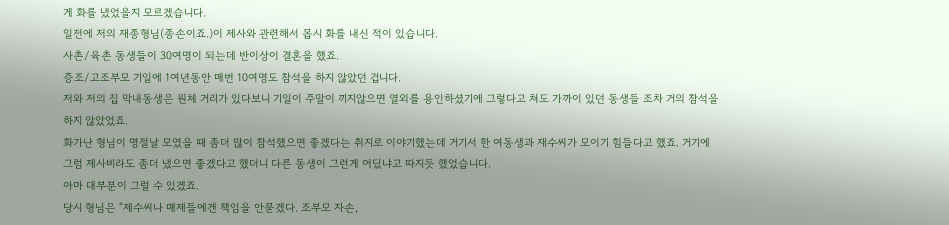게 화를 냈었을지 모르겠습니다.
일전에 저의 재종형님(종손이죠.)이 제사와 관련해서 몹시 화를 내신 적이 있습니다.
사촌/육촌 동생들이 30여명이 되는데 반이상이 결혼을 했죠.
증조/고조부모 기일에 1여년동안 매번 10여명도 참석을 하지 않았던 겁니다.
저와 저의 집 막내동생은 원체 거리가 있다보니 기일이 주말이 끼지않으면 열외를 용인하셨기에 그렇다고 쳐도 가까이 있던 동생들 조차 거의 참석을 하지 않았었죠.
화가난 형님이 명절날 모였을 때 좀더 많이 참석했으면 좋겠다는 취지로 이야기했는데 거기서 한 여동생과 재수씨가 모이기 힘들다고 했죠. 거기에 그럼 제사비라도 좀더 냈으면 좋겠다고 했더니 다른 동생이 그런게 어딨냐고 따지듯 했었습니다.
아마 대부분이 그럴 수 있겠죠.
당시 형님은 "제수씨나 매제들에겐 책임을 안묻겠다. 조부모 자손,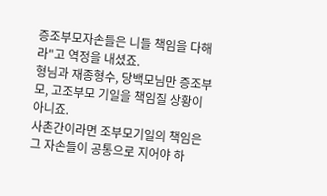증조부모자손들은 니들 책임을 다해라"고 역정을 내셨죠.
형님과 재종형수, 당백모님만 증조부모, 고조부모 기일을 책임질 상황이 아니죠.
사촌간이라면 조부모기일의 책임은 그 자손들이 공통으로 지어야 하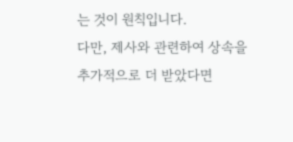는 것이 원칙입니다.
다만, 제사와 관련하여 상속을 추가적으로 더 받았다면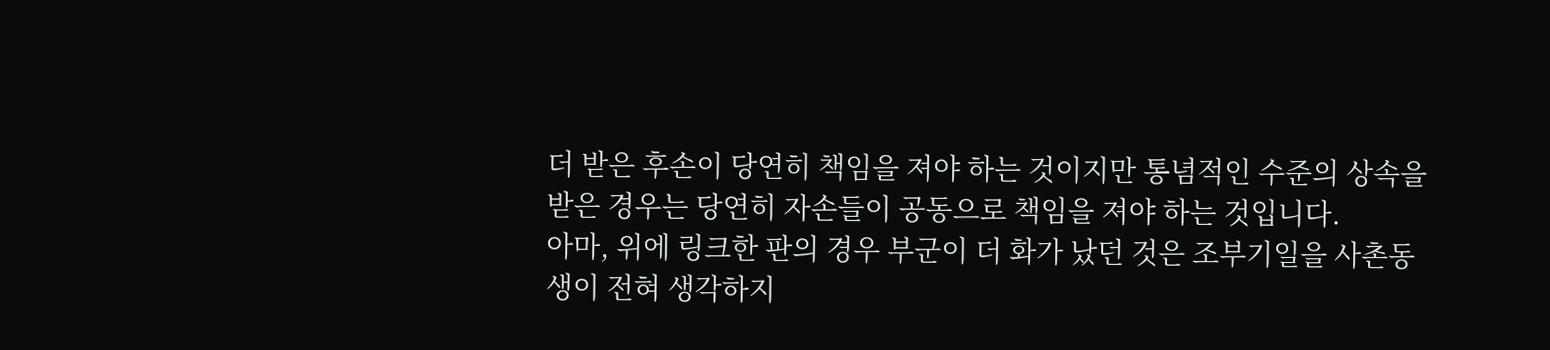더 받은 후손이 당연히 책임을 져야 하는 것이지만 통념적인 수준의 상속을 받은 경우는 당연히 자손들이 공동으로 책임을 져야 하는 것입니다.
아마, 위에 링크한 판의 경우 부군이 더 화가 났던 것은 조부기일을 사촌동생이 전혀 생각하지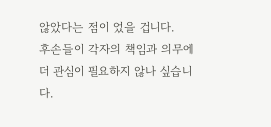않았다는 점이 었을 겁니다.
후손들이 각자의 책임과 의무에 더 관심이 필요하지 않나 싶습니다.